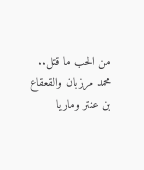من الحب ما قتل.. محمد مرزبان والقعقاع بن عنتر وماريا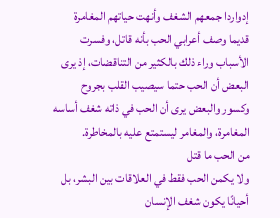إدواردا جمعهم الشغف وأنهت حياتهم المغامرة
قديما وصف أعرابي الحب بأنه قاتل، وفسرت الأسباب وراء ذلك بالكثير من التناقضات، إذ يرى البعض أن الحب حتما سيصيب القلب بجروح وكسور والبعض يرى أن الحب في ذاته شغف أساسه المغامرة، والمغامر ليستمتع عليه بالمخاطرة.
من الحب ما قتل
ولا يكمن الحب فقط في العلاقات بين البشر، بل أحيانًا يكون شغف الإنسان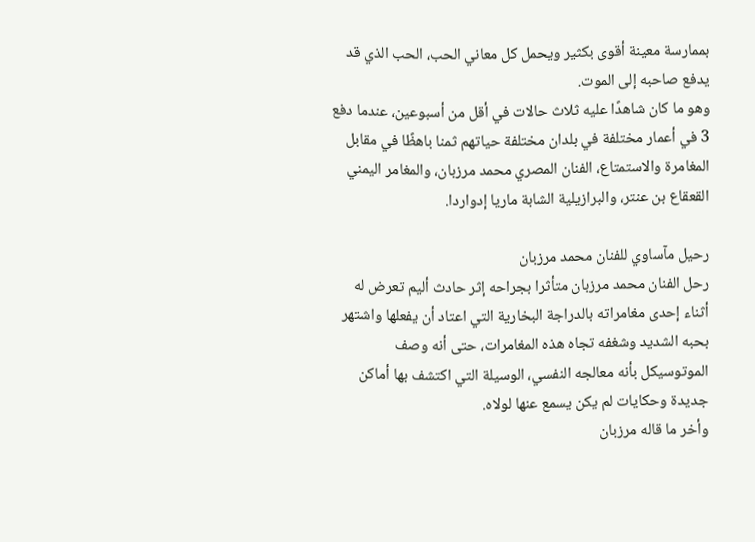بممارسة معينة أقوى بكثير ويحمل كل معاني الحب، الحب الذي قد يدفع صاحبه إلى الموت.
وهو ما كان شاهدًا عليه ثلاث حالات في أقل من أسبوعين، عندما دفع 3 في أعمار مختلفة في بلدان مختلفة حياتهم ثمنا باهظًا في مقابل المغامرة والاستمتاع، الفنان المصري محمد مرزبان، والمغامر اليمني القعقاع بن عنتر، والبرازيلية الشابة ماريا إدواردا.

رحيل مآساوي للفنان محمد مرزبان
رحل الفنان محمد مرزبان متأثرا بجراحه إثر حادث أليم تعرض له أثناء إحدى مغامراته بالدراجة البخارية التي اعتاد أن يفعلها واشتهر بحبه الشديد وشغفه تجاه هذه المغامرات، حتى أنه وصف الموتوسيكل بأنه معالجه النفسي، الوسيلة التي اكتشف بها أماكن جديدة وحكايات لم يكن يسمع عنها لولاه.
وأخر ما قاله مرزبان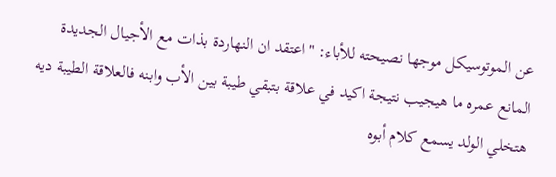عن الموتوسيكل موجها نصيحته للأباء: "اعتقد ان النهاردة بذات مع الأجيال الجديدة المانع عمره ما هيجيب نتيجة اكيد في علاقة بتبقي طيبة بين الأب وابنه فالعلاقة الطيبة ديه هتخلي الولد يسمع كلام أبوه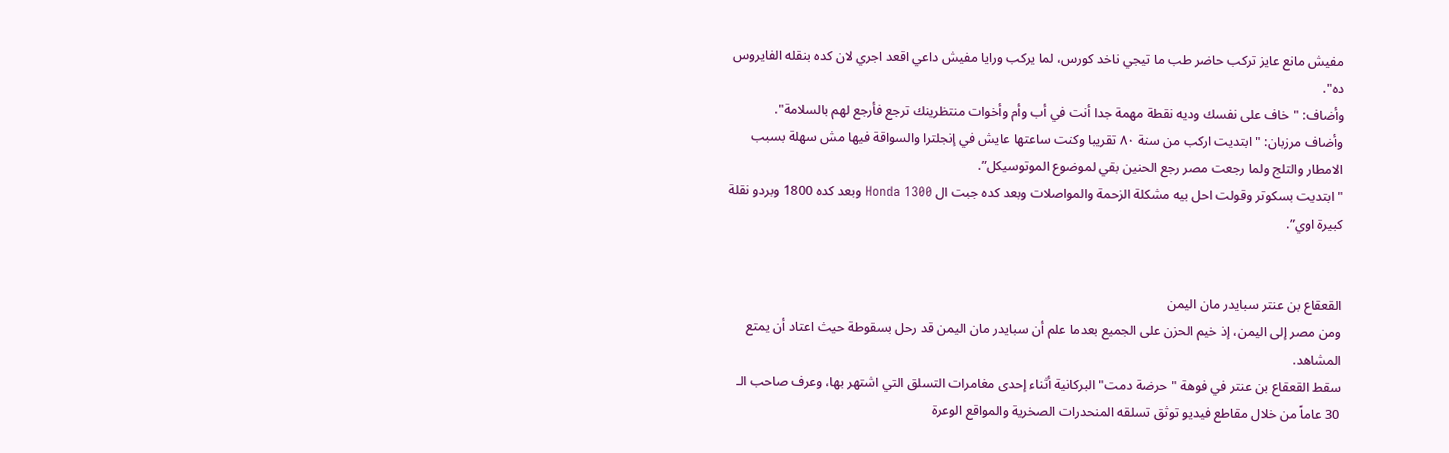مفيش مانع عايز تركب حاضر طب ما تيجي ناخد كورس، لما يركب ورايا مفيش داعي اقعد اجري لان كده بنقله الفايروس ده".
وأضاف: "خاف على نفسك وديه نقطة مهمة جدا أنت في أب وأم وأخوات منتظرينك ترجع فأرجع لهم بالسلامة".
وأضاف مرزبان: "ابتديت اركب من سنة ٨٠ تقريبا وكنت ساعتها عايش في إنجلترا والسواقة فيها مش سهلة بسبب الامطار والتلج ولما رجعت مصر رجع الحنين بقي لموضوع الموتوسيكل”.
"ابتديت بسكوتر وقولت احل بيه مشكلة الزحمة والمواصلات وبعد كده جبت ال Honda 1300 وبعد كده 1800 وبردو نقلة كبيرة اوي”.


القعقاع بن عنتر سبايدر مان اليمن
ومن مصر إلى اليمن، إذ خيم الحزن على الجميع بعدما علم أن سبايدر مان اليمن قد رحل بسقوطة حيث اعتاد أن يمتع المشاهد.
سقط القعقاع بن عنتر في فوهة "حرضة دمت" البركانية أثناء إحدى مغامرات التسلق التي اشتهر بها، وعرف صاحب الـ 30 عاماً من خلال مقاطع فيديو توثق تسلقه المنحدرات الصخرية والمواقع الوعرة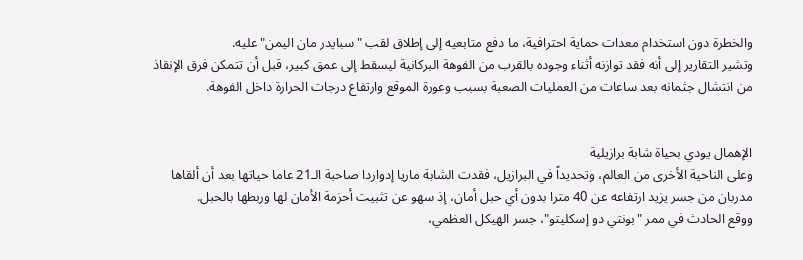والخطرة دون استخدام معدات حماية احترافية، ما دفع متابعيه إلى إطلاق لقب "سبايدر مان اليمن" عليه.
وتشير التقارير إلى أنه فقد توازنه أثناء وجوده بالقرب من الفوهة البركانية ليسقط إلى عمق كبير، قبل أن تتمكن فرق الإنقاذ من انتشال جثمانه بعد ساعات من العمليات الصعبة بسبب وعورة الموقع وارتفاع درجات الحرارة داخل الفوهة.


الإهمال يودي بحياة شابة برازيلية
وعلى الناحية الأخرى من العالم، وتحديداً في البرازيل، فقدت الشابة ماريا إدواردا صاحبة الـ21 عاما حياتها بعد أن ألقاها مدربان من جسر يزيد ارتفاعه عن 40 مترا بدون أي حبل أمان، إذ سهو عن تثبيت أحزمة الأمان لها وربطها بالحبل.
ووقع الحادث في ممر "بونتي دو إسكليتو"، جسر الهيكل العظمي،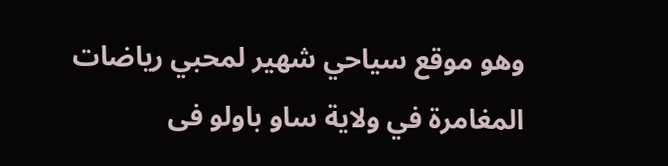وهو موقع سياحي شهير لمحبي رياضات المغامرة في ولاية ساو باولو فى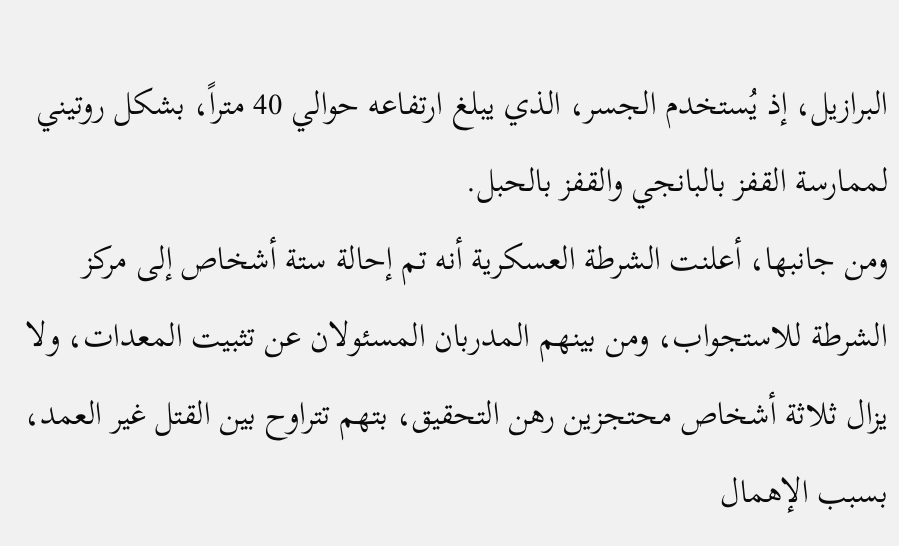البرازيل، إذ يُستخدم الجسر، الذي يبلغ ارتفاعه حوالي 40 متراً، بشكل روتيني لممارسة القفز بالبانجي والقفز بالحبل.
ومن جانبها، أعلنت الشرطة العسكرية أنه تم إحالة ستة أشخاص إلى مركز الشرطة للاستجواب، ومن بينهم المدربان المسئولان عن تثبيت المعدات، ولا يزال ثلاثة أشخاص محتجزين رهن التحقيق، بتهم تتراوح بين القتل غير العمد، بسبب الإهمال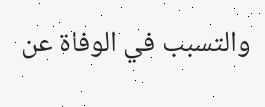والتسبب في الوفاة عن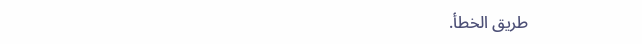طريق الخطأ.